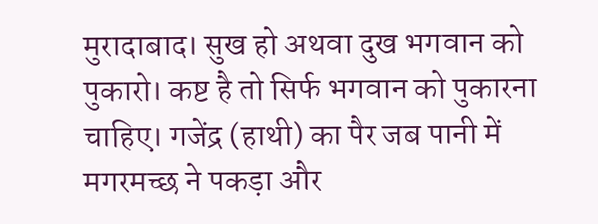मुरादाबाद। सुख हो अथवा दुख भगवान को पुकारो। कष्ट है तो सिर्फ भगवान को पुकारना चाहिए। गजेंद्र (हाथी) का पैर जब पानी में मगरमच्छ ने पकड़ा और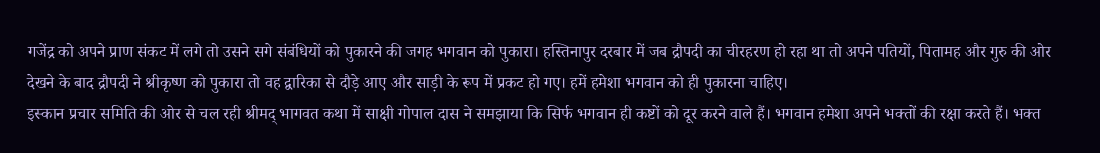गजेंद्र को अपने प्राण संकट में लगे तो उसने सगे संबंधियों को पुकारने की जगह भगवान को पुकारा। हस्तिनापुर दरबार में जब द्रौपदी का चीरहरण हो रहा था तो अपने पतियों, पितामह और गुरु की ओर देखने के बाद द्रौपदी ने श्रीकृष्ण को पुकारा तो वह द्वारिका से दौड़े आए और साड़ी के रूप में प्रकट हो गए। हमें हमेशा भगवान को ही पुकारना चाहिए।
इस्कान प्रचार समिति की ओर से चल रही श्रीमद् भागवत कथा में साक्षी गोपाल दास ने समझाया कि सिर्फ भगवान ही कष्टों को दूर करने वाले हैं। भगवान हमेशा अपने भक्तों की रक्षा करते हैं। भक्त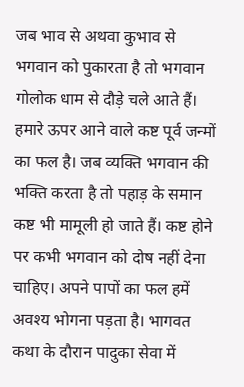जब भाव से अथवा कुभाव से भगवान को पुकारता है तो भगवान गोलोक धाम से दौड़े चले आते हैं। हमारे ऊपर आने वाले कष्ट पूर्व जन्मों का फल है। जब व्यक्ति भगवान की भक्ति करता है तो पहाड़ के समान कष्ट भी मामूली हो जाते हैं। कष्ट होने पर कभी भगवान को दोष नहीं देना चाहिए। अपने पापों का फल हमें अवश्य भोगना पड़ता है। भागवत कथा के दौरान पादुका सेवा में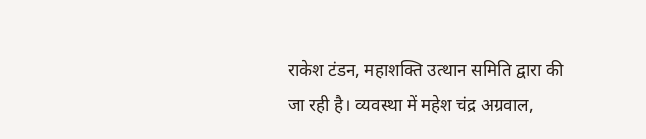राकेश टंडन, महाशक्ति उत्थान समिति द्वारा की जा रही है। व्यवस्था में महेश चंद्र अग्रवाल,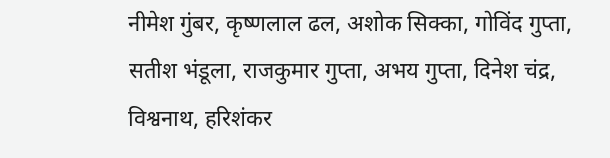नीमेश गुंबर, कृष्णलाल ढल, अशोक सिक्का, गोविंद गुप्ता, सतीश भंडूला, राजकुमार गुप्ता, अभय गुप्ता, दिनेश चंद्र, विश्वनाथ, हरिशंकर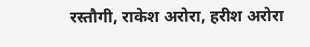रस्तौगी, राकेश अरोरा, हरीश अरोरा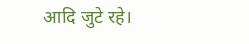आदि जुटे रहे।